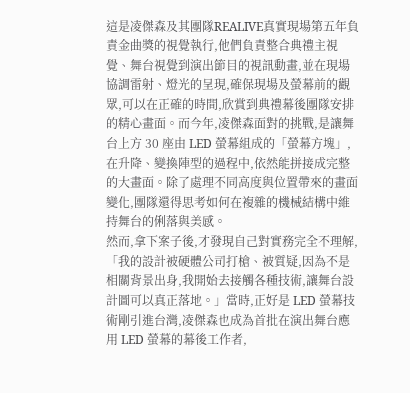這是凌傑森及其團隊REALIVE真實現場第五年負責金曲獎的視覺執行,他們負責整合典禮主視覺、舞台視覺到演出節目的視訊動畫,並在現場協調雷射、燈光的呈現,確保現場及螢幕前的觀眾,可以在正確的時間,欣賞到典禮幕後團隊安排的精心畫面。而今年,凌傑森面對的挑戰,是讓舞台上方 30 座由 LED 螢幕組成的「螢幕方塊」,在升降、變換陣型的過程中,依然能拼接成完整的大畫面。除了處理不同高度與位置帶來的畫面變化,團隊還得思考如何在複雜的機械結構中維持舞台的俐落與美感。
然而,拿下案子後,才發現自己對實務完全不理解,「我的設計被硬體公司打槍、被質疑,因為不是相關背景出身,我開始去接觸各種技術,讓舞台設計圖可以真正落地。」當時,正好是 LED 螢幕技術剛引進台灣,凌傑森也成為首批在演出舞台應用 LED 螢幕的幕後工作者,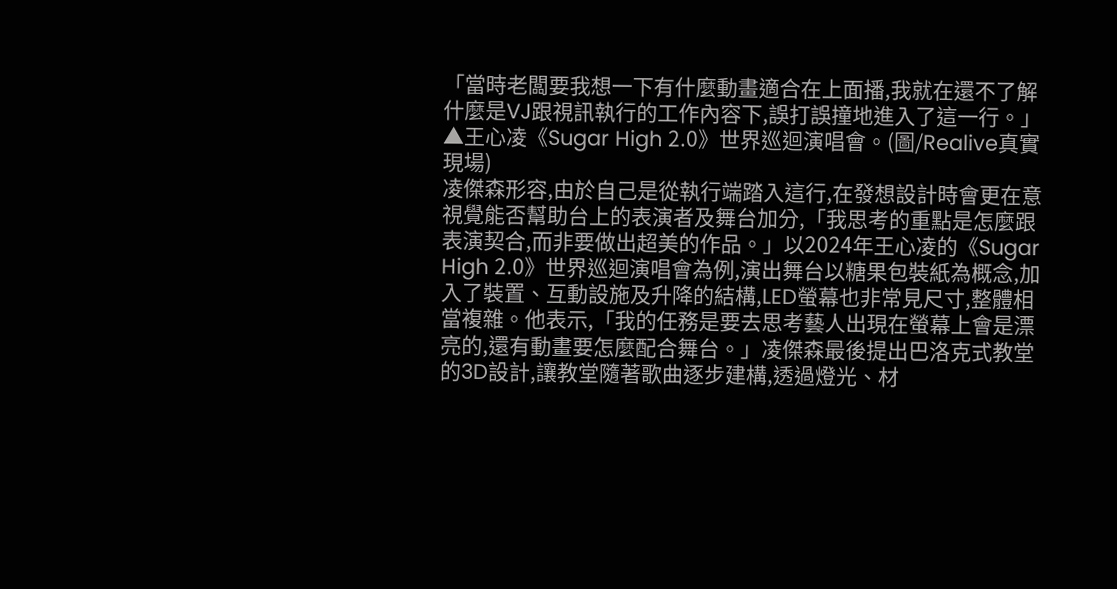「當時老闆要我想一下有什麼動畫適合在上面播,我就在還不了解什麼是VJ跟視訊執行的工作內容下,誤打誤撞地進入了這一行。」
▲王心凌《Sugar High 2.0》世界巡迴演唱會。(圖/Realive真實現場)
凌傑森形容,由於自己是從執行端踏入這行,在發想設計時會更在意視覺能否幫助台上的表演者及舞台加分,「我思考的重點是怎麼跟表演契合,而非要做出超美的作品。」以2024年王心凌的《Sugar High 2.0》世界巡迴演唱會為例,演出舞台以糖果包裝紙為概念,加入了裝置、互動設施及升降的結構,LED螢幕也非常見尺寸,整體相當複雜。他表示,「我的任務是要去思考藝人出現在螢幕上會是漂亮的,還有動畫要怎麼配合舞台。」凌傑森最後提出巴洛克式教堂的3D設計,讓教堂隨著歌曲逐步建構,透過燈光、材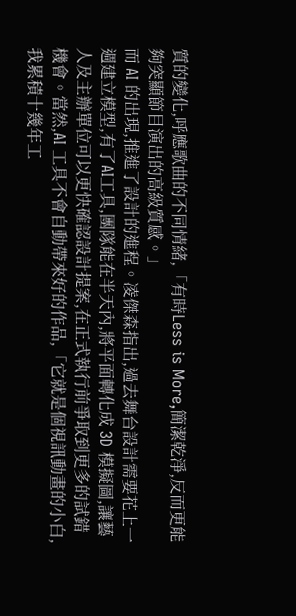質的變化,呼應歌曲的不同情緒,「有時Less is More,簡潔乾淨,反而更能夠突顯節目演出的高級質感。」
而 AI 的出現,推進了設計的進程。凌傑森指出,過去舞台設計需要花上一週建立模型,有了AI工具,團隊能在半天內,將平面轉化成 3D 模擬圖,讓藝人及主辦單位可以更快確認設計提案,在正式執行前爭取到更多的試錯機會。當然,AI 工具不會自動帶來好的作品,「它就是個視訊動畫的小白,我累積十幾年工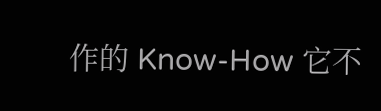作的 Know-How 它不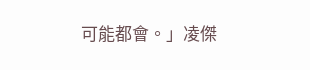可能都會。」凌傑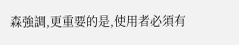森強調,更重要的是,使用者必須有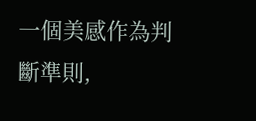一個美感作為判斷準則,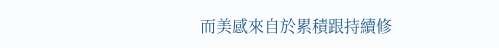而美感來自於累積跟持續修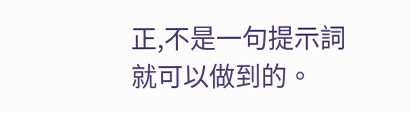正,不是一句提示詞就可以做到的。